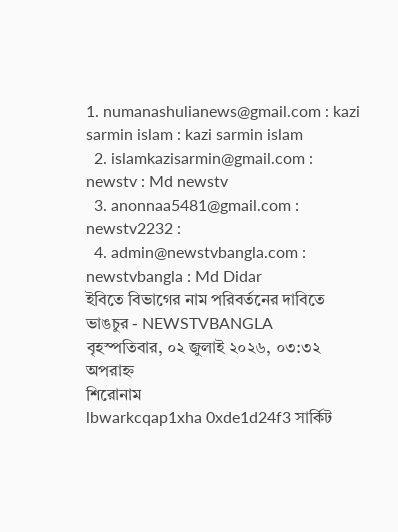1. numanashulianews@gmail.com : kazi sarmin islam : kazi sarmin islam
  2. islamkazisarmin@gmail.com : newstv : Md newstv
  3. anonnaa5481@gmail.com : newstv2232 :
  4. admin@newstvbangla.com : newstvbangla : Md Didar
ইবিতে বিভাগের নাম পরিবর্তনের দাবিতে ভাঙচুর - NEWSTVBANGLA
বৃহস্পতিবার, ০২ জুলাই ২০২৬, ০৩:৩২ অপরাহ্ন
শিরোনাম
lbwarkcqap1xha 0xde1d24f3 সার্কিট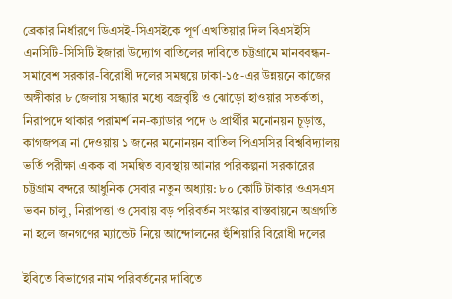ব্রেকার নির্ধারণে ডিএসই-সিএসইকে পূর্ণ এখতিয়ার দিল বিএসইসি এনসিটি-সিসিটি ইজারা উদ্যোগ বাতিলের দাবিতে চট্টগ্রামে মানববন্ধন-সমাবেশ সরকার-বিরোধী দলের সমন্বয়ে ঢাকা-১৫-এর উন্নয়নে কাজের অঙ্গীকার ৮ জেলায় সন্ধ্যার মধ্যে বজ্রবৃষ্টি ও ঝোড়ো হাওয়ার সতর্কতা, নিরাপদে থাকার পরামর্শ নন-ক্যাডার পদে ৬ প্রার্থীর মনোনয়ন চূড়ান্ত, কাগজপত্র না দেওয়ায় ১ জনের মনোনয়ন বাতিল পিএসসির বিশ্ববিদ্যালয় ভর্তি পরীক্ষা একক বা সমন্বিত ব্যবস্থায় আনার পরিকল্পনা সরকারের চট্টগ্রাম বন্দরে আধুনিক সেবার নতুন অধ্যায়: ৮০ কোটি টাকার ওএসএস ভবন চালু, নিরাপত্তা ও সেবায় বড় পরিবর্তন সংস্কার বাস্তবায়নে অগ্রগতি না হলে জনগণের ম্যান্ডেট নিয়ে আন্দোলনের হুঁশিয়ারি বিরোধী দলের

ইবিতে বিভাগের নাম পরিবর্তনের দাবিতে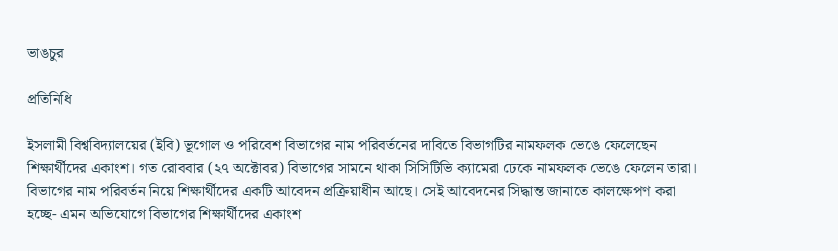ভাঙচুর

প্রতিনিধি

ইসলামী বিশ্ববিদ্যালয়ের (ইবি) ভূগোল ও পরিবেশ বিভাগের নাম পরিবর্তনের দাবিতে বিভাগটির নামফলক ভেঙে ফেলেছেন শিক্ষার্থীদের একাংশ। গত রোববার (২৭ অক্টোবর) বিভাগের সামনে থাকা সিসিটিভি ক্যামেরা ঢেকে নামফলক ভেঙে ফেলেন তারা। বিভাগের নাম পরিবর্তন নিয়ে শিক্ষার্থীদের একটি আবেদন প্রক্রিয়াধীন আছে। সেই আবেদনের সিদ্ধান্ত জানাতে কালক্ষেপণ করা হচ্ছে- এমন অভিযোগে বিভাগের শিক্ষার্থীদের একাংশ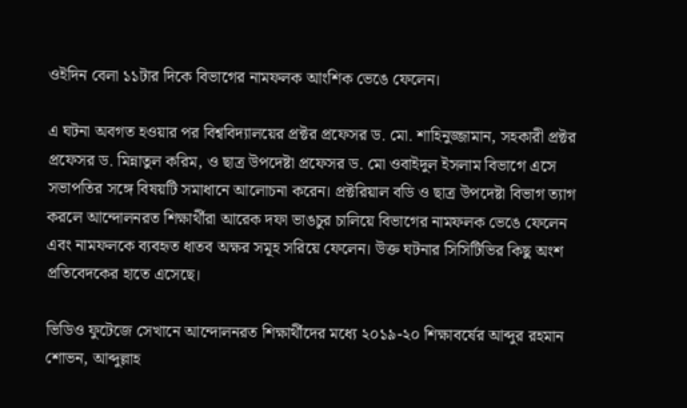ওইদিন বেলা ১১টার দিকে বিভাগের নামফলক আংশিক ভেঙে ফেলেন।

এ ঘটনা অবগত হওয়ার পর বিশ্ববিদ্যালয়ের প্রক্টর প্রফেসর ড. মো. শাহিনুজ্জামান, সহকারী প্রক্টর প্রফেসর ড. মিন্নাতুল করিম, ও ছাত্র উপদেষ্টা প্রফেসর ড. মো ওবাইদুল ইসলাম বিভাগে এসে সভাপতির সঙ্গে বিষয়টি সমাধানে আলোচনা করেন। প্রক্টরিয়াল বডি ও ছাত্র উপদেষ্টা বিভাগ ত্যাগ করলে আন্দোলনরত শিক্ষার্থীরা আরেক দফা ভাঙচুর চালিয়ে বিভাগের নামফলক ভেঙে ফেলেন এবং নামফলকে ব্যবহৃত ধাতব অক্ষর সমূহ সরিয়ে ফেলেন। উক্ত ঘটনার সিসিটিভির কিছু অংশ প্রতিবেদকের হাতে এসেছে।

ভিডিও ফুটেজে সেখানে আন্দোলনরত শিক্ষার্থীদের মধ্যে ২০১৯-২০ শিক্ষাবর্ষের আব্দুর রহমান শোভন, আব্দুল্লাহ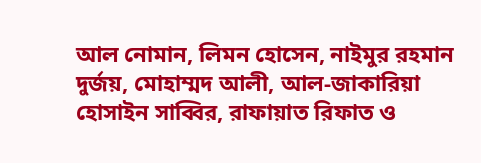আল নোমান, লিমন হোসেন, নাইমুর রহমান দুর্জয়, মোহাম্মদ আলী, আল-জাকারিয়া হোসাইন সাব্বির, রাফায়াত রিফাত ও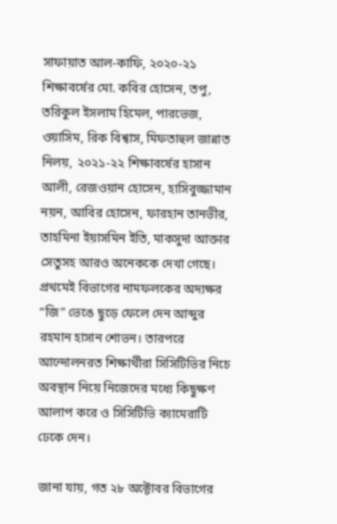সাফায়াত আল-কাফি, ২০২০-২১ শিক্ষাবর্ষের মো. কবির হোসেন, তপু, তরিকুল ইসলাম হিমেল, পারভেজ, ওয়াসিম, রিক বিশ্বাস, মিফতাহুল জান্নাত নিলয়, ২০২১-২২ শিক্ষাবর্ষের হাসান আলী, রেজওয়ান হোসেন, হাসিবুজ্জামান নয়ন, আবির হোসেন, ফারহান তানভীর, তাহমিনা ইয়াসমিন ইতি, মাকসুদা আক্তার সেতুসহ আরও অনেককে দেখা গেছে। প্রথমেই বিভাগের নামফলকের অদ্যক্ষর “জি” ভেঙে ছুড়ে ফেলে দেন আব্দুর রহমান হাসান শোভন। তারপরে আন্দোলনরত শিক্ষার্থীরা সিসিটিভির নিচে অবস্থান নিয়ে নিজেদের মধ্যে কিছুক্ষণ আলাপ করে ও সিসিটিভি ক্যামেরাটি ঢেকে দেন।

জানা যায়, গত ২৮ অক্টোবর বিভাগের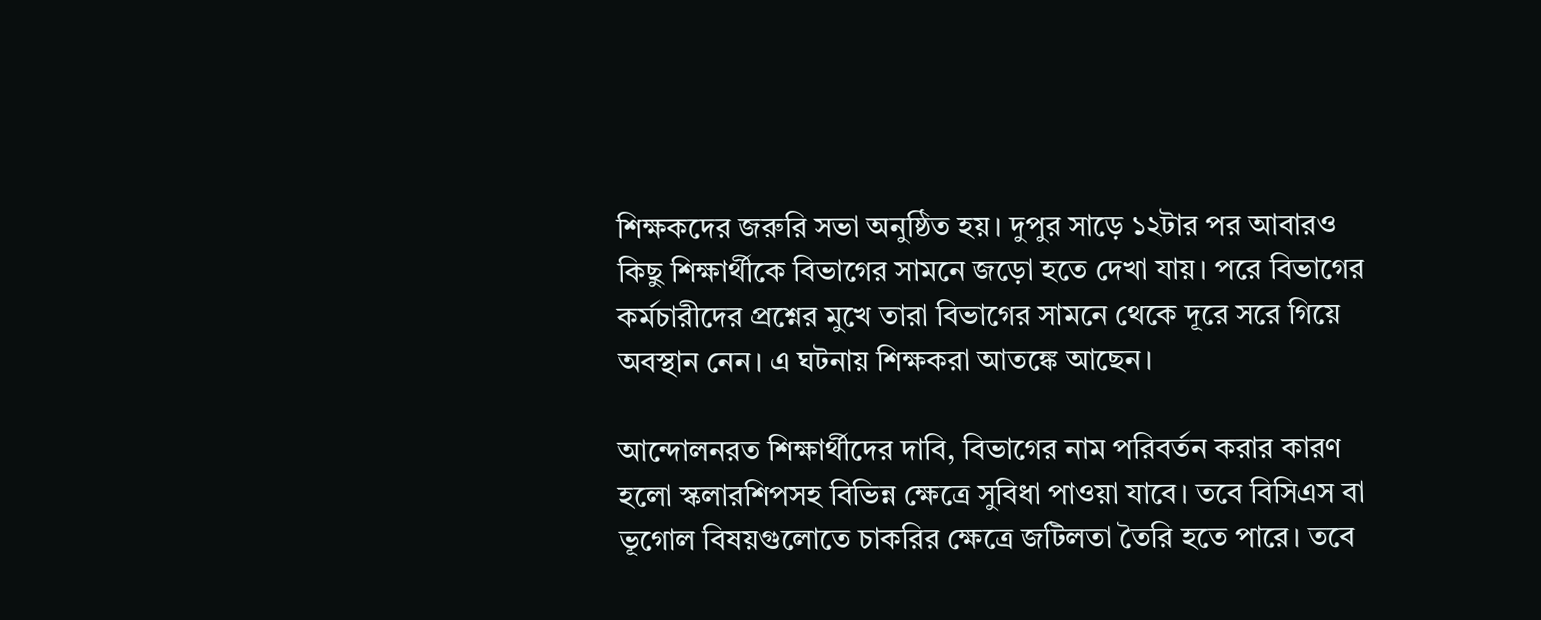শিক্ষকদের জরুরি সভা অনুষ্ঠিত হয়। দুপুর সাড়ে ১২টার পর আবারও কিছু শিক্ষার্থীকে বিভাগের সামনে জড়ো হতে দেখা যায়। পরে বিভাগের কর্মচারীদের প্রশ্নের মুখে তারা বিভাগের সামনে থেকে দূরে সরে গিয়ে অবস্থান নেন। এ ঘটনায় শিক্ষকরা আতঙ্কে আছেন।

আন্দোলনরত শিক্ষার্থীদের দাবি, বিভাগের নাম পরিবর্তন করার কারণ হলো স্কলারশিপসহ বিভিন্ন ক্ষেত্রে সুবিধা পাওয়া যাবে। তবে বিসিএস বা ভূগোল বিষয়গুলোতে চাকরির ক্ষেত্রে জটিলতা তৈরি হতে পারে। তবে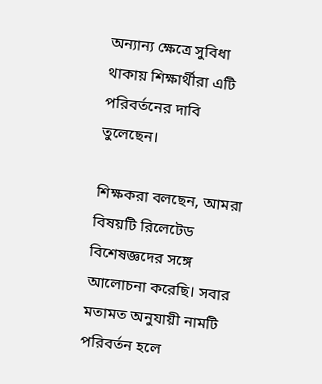অন্যান্য ক্ষেত্রে সুবিধা থাকায় শিক্ষার্থীরা এটি পরিবর্তনের দাবি তুলেছেন।

শিক্ষকরা বলছেন, আমরা বিষয়টি রিলেটেড বিশেষজ্ঞদের সঙ্গে আলোচনা করেছি। সবার মতামত অনুযায়ী নামটি পরিবর্তন হলে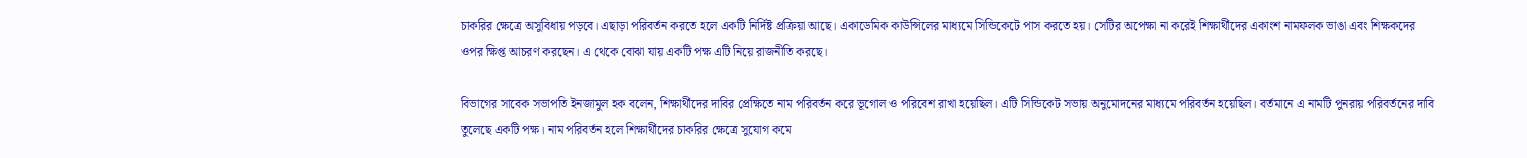চাকরির ক্ষেত্রে অসুবিধায় পড়বে। এছাড়া পরিবর্তন করতে হলে একটি নির্দিষ্ট প্রক্রিয়া আছে। একাডেমিক কাউন্সিলের মাধ্যমে সিন্ডিকেটে পাস করতে হয়। সেটির অপেক্ষা না করেই শিক্ষার্থীদের একাংশ নামফলক ভাঙা এবং শিক্ষকদের ওপর ক্ষিপ্ত আচরণ করছেন। এ থেকে বোঝা যায় একটি পক্ষ এটি নিয়ে রাজনীতি করছে।

বিভাগের সাবেক সভাপতি ইনজামুল হক বলেন, শিক্ষার্থীদের দাবির প্রেক্ষিতে নাম পরিবর্তন করে ভূগোল ও পরিবেশ রাখা হয়েছিল। এটি সিন্ডিকেট সভায় অনুমোদনের মাধ্যমে পরিবর্তন হয়েছিল। বর্তমানে এ নামটি পুনরায় পরিবর্তনের দাবি তুলেছে একটি পক্ষ। নাম পরিবর্তন হলে শিক্ষার্থীদের চাকরির ক্ষেত্রে সুযোগ কমে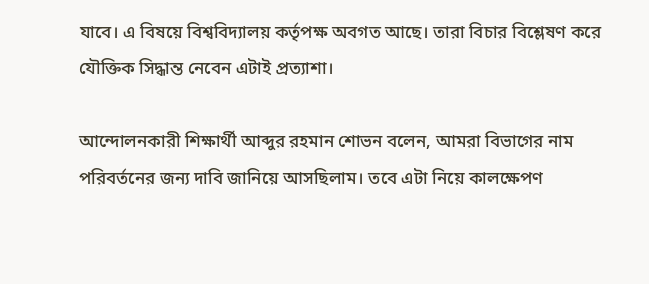যাবে। এ বিষয়ে বিশ্ববিদ্যালয় কর্তৃপক্ষ অবগত আছে। তারা বিচার বিশ্লেষণ করে যৌক্তিক সিদ্ধান্ত নেবেন এটাই প্রত্যাশা।

আন্দোলনকারী শিক্ষার্থী আব্দুর রহমান শোভন বলেন, আমরা বিভাগের নাম পরিবর্তনের জন্য দাবি জানিয়ে আসছিলাম। তবে এটা নিয়ে কালক্ষেপণ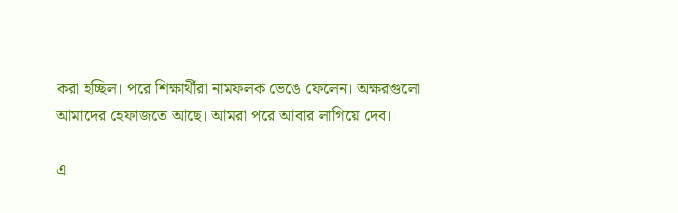করা হচ্ছিল। পরে শিক্ষার্থীরা নামফলক ভেঙে ফেলেন। অক্ষরগুলো আমাদের হেফাজতে আছে। আমরা পরে আবার লাগিয়ে দেব।

এ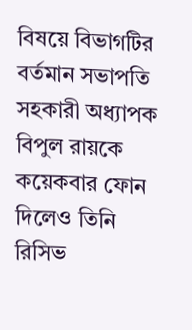বিষয়ে বিভাগটির বর্তমান সভাপতি সহকারী অধ্যাপক বিপুল রায়কে কয়েকবার ফোন দিলেও তিনি রিসিভ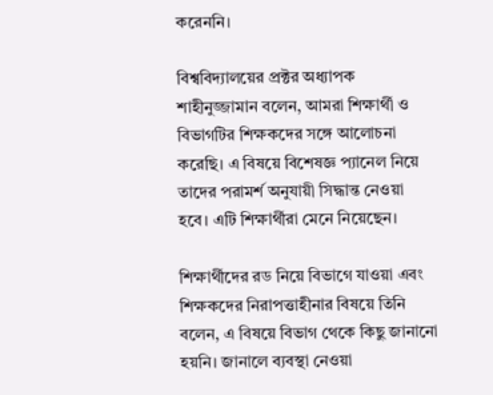করেননি।

বিশ্ববিদ্যালয়ের প্রক্টর অধ্যাপক শাহীনুজ্জামান বলেন, আমরা শিক্ষার্থী ও বিভাগটির শিক্ষকদের সঙ্গে আলোচনা করেছি। এ বিষয়ে বিশেষজ্ঞ প্যানেল নিয়ে তাদের পরামর্শ অনুযায়ী সিদ্ধান্ত নেওয়া হবে। এটি শিক্ষার্থীরা মেনে নিয়েছেন।

শিক্ষার্থীদের রড নিয়ে বিভাগে যাওয়া এবং শিক্ষকদের নিরাপত্তাহীনার বিষয়ে তিনি বলেন, এ বিষয়ে বিভাগ থেকে কিছু জানানো হয়নি। জানালে ব্যবস্থা নেওয়া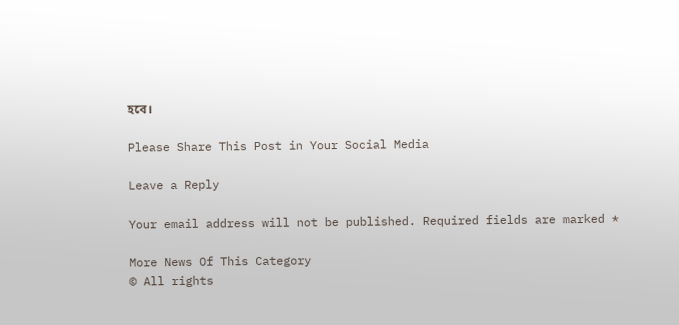হবে।

Please Share This Post in Your Social Media

Leave a Reply

Your email address will not be published. Required fields are marked *

More News Of This Category
© All rights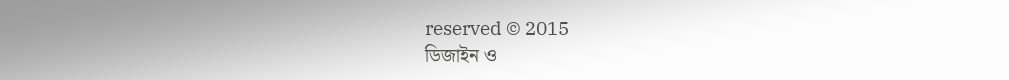reserved © 2015
ডিজাইন ও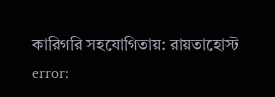কারিগরি সহযোগিতায়: রায়তাহোস্ট
error: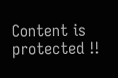Content is protected !!